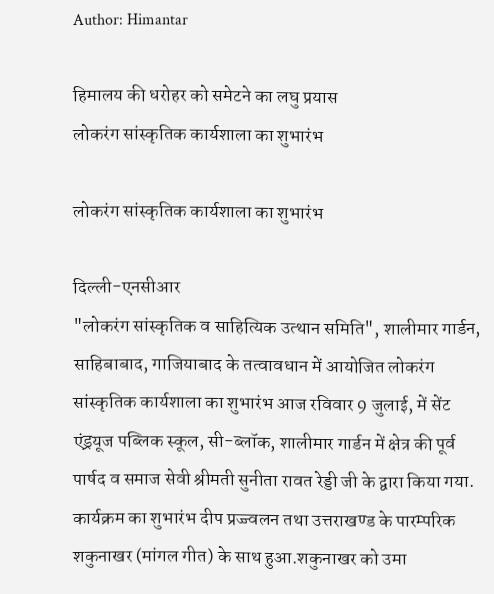Author: Himantar

हिमालय की धरोहर को समेटने का लघु प्रयास
लोकरंग सांस्कृतिक कार्यशाला का शुभारंभ

लोकरंग सांस्कृतिक कार्यशाला का शुभारंभ

दिल्ली-एनसीआर
"लोकरंग सांस्कृतिक व साहित्यिक उत्थान समिति", शालीमार गार्डन, साहिबाबाद, गाजियाबाद के तत्वावधान में आयोजित लोकरंग सांस्कृतिक कार्यशाला का शुभारंभ आज रविवार 9 जुलाई, में सेंट एंड्रयूज पब्लिक स्कूल, सी-ब्लॉक, शालीमार गार्डन में क्षेत्र की पूर्व पार्षद व समाज सेवी श्रीमती सुनीता रावत रेड्डी जी के द्वारा किया गया. कार्यक्रम का शुभारंभ दीप प्रज्ज्वलन तथा उत्तराखण्ड के पारम्परिक शकुनाखर (मांगल गीत) के साथ हुआ.शकुनाखर को उमा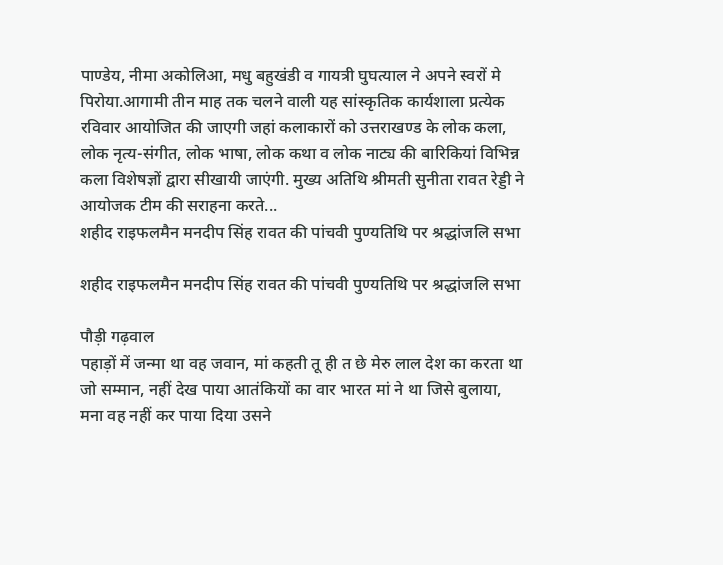पाण्डेय, नीमा अकोलिआ, मधु बहुखंडी व गायत्री घुघत्याल ने अपने स्वरों मे पिरोया.आगामी तीन माह तक चलने वाली यह सांस्कृतिक कार्यशाला प्रत्येक रविवार आयोजित की जाएगी जहां कलाकारों को उत्तराखण्ड के लोक कला, लोक नृत्य-संगीत, लोक भाषा, लोक कथा व लोक नाट्य की बारिकियां विभिन्न कला विशेषज्ञों द्वारा सीखायी जाएंगी. मुख्य अतिथि श्रीमती सुनीता रावत रेड्डी ने आयोजक टीम की सराहना करते...
शहीद राइफलमैन मनदीप सिंह रावत की पांचवी पुण्यतिथि पर श्रद्धांजलि सभा

शहीद राइफलमैन मनदीप सिंह रावत की पांचवी पुण्यतिथि पर श्रद्धांजलि सभा

पौड़ी गढ़वाल
पहाड़ों में जन्मा था वह जवान, मां कहती तू ही त छे मेरु लाल देश का करता था जो सम्मान, नहीं देख पाया आतंकियों का वार भारत मां ने था जिसे बुलाया, मना वह नहीं कर पाया दिया उसने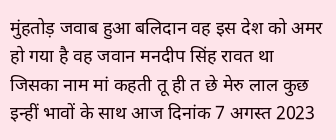मुंहतोड़ जवाब हुआ बलिदान वह इस देश को अमर हो गया है वह जवान मनदीप सिंह रावत था जिसका नाम मां कहती तू ही त छे मेरु लाल कुछ इन्हीं भावों के साथ आज दिनांक 7 अगस्त 2023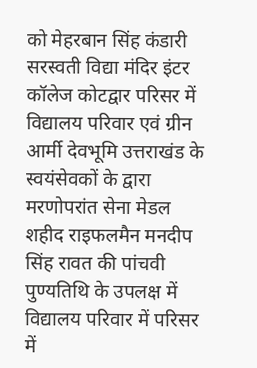को मेहरबान सिंह कंडारी सरस्वती विद्या मंदिर इंटर कॉलेज कोटद्वार परिसर में विद्यालय परिवार एवं ग्रीन आर्मी देवभूमि उत्तराखंड के स्वयंसेवकों के द्वारा मरणोपरांत सेना मेडल शहीद राइफलमैन मनदीप सिंह रावत की पांचवी पुण्यतिथि के उपलक्ष में विद्यालय परिवार में परिसर में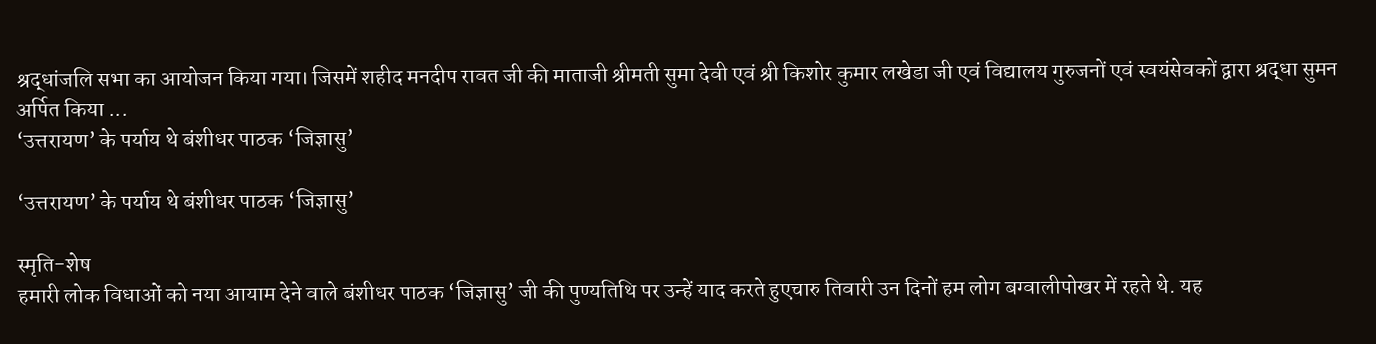श्रद्धांजलि सभा का आयोजन किया गया। जिसमें शहीद मनदीप रावत जी की माताजी श्रीमती सुमा देवी एवं श्री किशोर कुमार लखेडा जी एवं विद्यालय गुरुजनों एवं स्वयंसेवकों द्वारा श्रद्धा सुमन अर्पित किया ...
‘उत्तरायण’ के पर्याय थे बंशीधर पाठक ‘जिज्ञासु’

‘उत्तरायण’ के पर्याय थे बंशीधर पाठक ‘जिज्ञासु’

स्मृति-शेष
हमारी लोक विधाओं को नया आयाम देने वाले बंशीधर पाठक ‘जिज्ञासु’ जी की पुण्यतिथि पर उन्हें याद करते हुएचारु तिवारी उन दिनों हम लोग बग्वालीपोखर में रहते थे. यह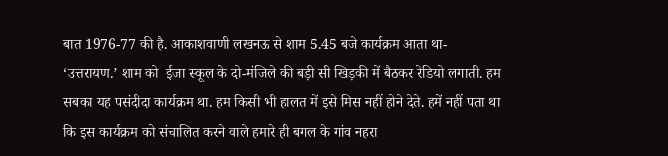बात 1976-77 की है. आकाशवाणी लखनऊ से शाम 5.45 बजे कार्यक्रम आता था- ‘उत्तरायण.’ शाम को  ईजा स्कूल के दो-मंजिले की बड़ी सी खिड़की में बैठकर रेडियो लगाती. हम सबका यह पसंदीदा कार्यक्रम था. हम किसी भी हालत में इसे मिस नहीं होने देते. हमें नहीं पता था कि इस कार्यक्रम को संचालित करने वाले हमारे ही बगल के गांव नहरा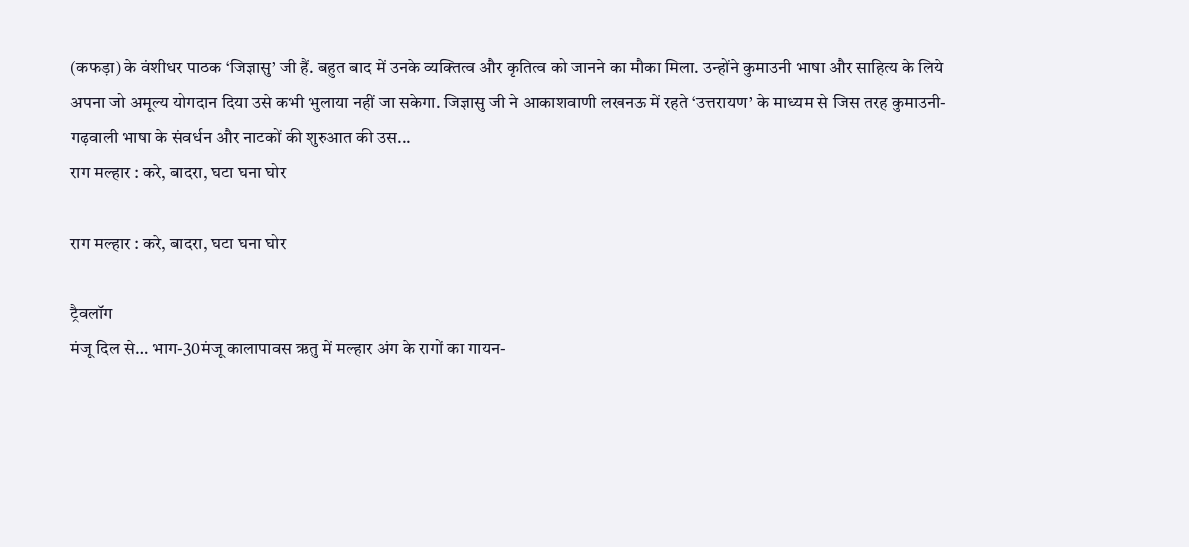(कफड़ा) के वंशीधर पाठक ‘जिज्ञासु’ जी हैं. बहुत बाद में उनके व्यक्तित्व और कृतित्व को जानने का मौका मिला. उन्होंने कुमाउनी भाषा और साहित्य के लिये अपना जो अमूल्य योगदान दिया उसे कभी भुलाया नहीं जा सकेगा. जिज्ञासु जी ने आकाशवाणी लखनऊ में रहते ‘उत्तरायण’ के माध्यम से जिस तरह कुमाउनी-गढ़वाली भाषा के संवर्धन और नाटकों की शुरुआत की उस...
राग मल्हार : करे, बादरा, घटा घना घोर

राग मल्हार : करे, बादरा, घटा घना घोर

ट्रैवलॉग
मंजू दिल से… भाग-30मंजू कालापावस ऋतु में मल्हार अंग के रागों का गायन-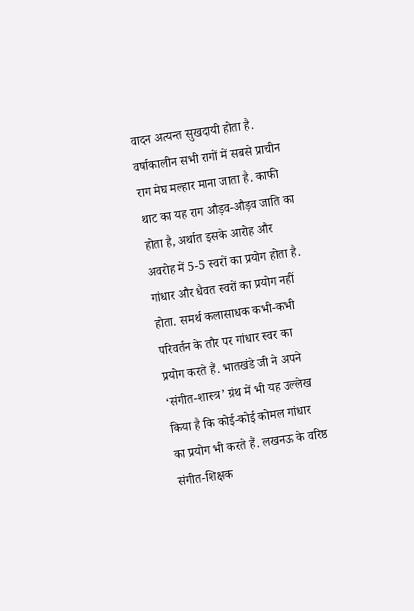वादन अत्यन्त सुखदायी होता है. वर्षाकालीन सभी रागों में सबसे प्राचीन राग मेघ मल्हार माना जाता है. काफी थाट का यह राग औड़व-औड़व जाति का होता है, अर्थात इसके आरोह और अवरोह में 5-5 स्वरों का प्रयोग होता है. गांधार और धैवत स्वरों का प्रयोग नहीं होता. समर्थ कलासाधक कभी-कभी परिवर्तन के तौर पर गांधार स्वर का प्रयोग करते हैं. भातखंडे जी ने अपने ‘संगीत-शास्त्र’ ग्रंथ में भी यह उल्लेख किया है कि कोई-कोई कोमल गांधार का प्रयोग भी करते हैं. लखनऊ के वरिष्ठ संगीत-शिक्षक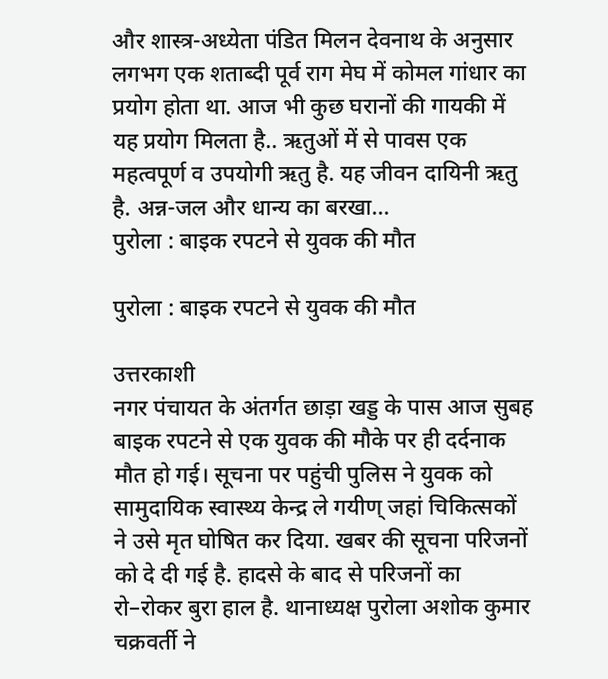और शास्त्र-अध्येता पंडित मिलन देवनाथ के अनुसार लगभग एक शताब्दी पूर्व राग मेघ में कोमल गांधार का प्रयोग होता था. आज भी कुछ घरानों की गायकी में यह प्रयोग मिलता है.. ऋतुओं में से पावस एक महत्वपूर्ण व उपयोगी ऋतु है. यह जीवन दायिनी ऋतु है. अन्न-जल और धान्य का बरखा...
पुरोला : बाइक रपटने से युवक की मौत

पुरोला : बाइक रपटने से युवक की मौत

उत्तरकाशी
नगर पंचायत के अंतर्गत छाड़ा खड्ड के पास आज सुबह बाइक रपटने से एक युवक की मौके पर ही दर्दनाक मौत हो गई। सूचना पर पहुंची पुलिस ने युवक को सामुदायिक स्वास्थ्य केन्द्र ले गयीण् जहां चिकित्सकों ने उसे मृत घोषित कर दिया. खबर की सूचना परिजनों को दे दी गई है. हादसे के बाद से परिजनों का रो–रोकर बुरा हाल है. थानाध्यक्ष पुरोला अशोक कुमार चक्रवर्ती ने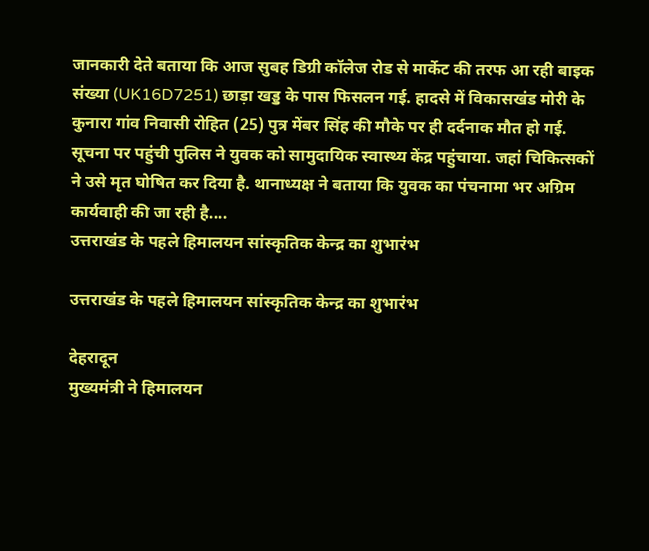जानकारी देते बताया कि आज सुबह डिग्री कॉलेज रोड से मार्केट की तरफ आ रही बाइक संख्या (UK16D7251) छाड़ा खड्ड के पास फिसलन गई. हादसे में विकासखंड मोरी के कुनारा गांव निवासी रोहित (25) पुत्र मेंबर सिंह की मौके पर ही दर्दनाक मौत हो गई. सूचना पर पहुंची पुलिस ने युवक को सामुदायिक स्वास्थ्य केंद्र पहुंचाया. जहां चिकित्सकों ने उसे मृत घोषित कर दिया है. थानाध्यक्ष ने बताया कि युवक का पंचनामा भर अग्रिम कार्यवाही की जा रही है....
उत्तराखंड के पहले हिमालयन सांस्कृतिक केन्द्र का शुभारंभ

उत्तराखंड के पहले हिमालयन सांस्कृतिक केन्द्र का शुभारंभ

देहरादून
मुख्यमंत्री ने हिमालयन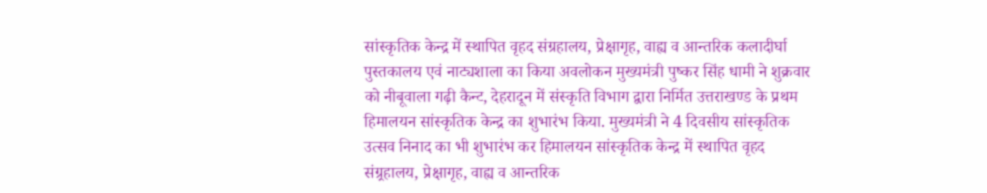सांस्कृतिक केन्द्र में स्थापित वृहद संग्रहालय, प्रेक्षागृह, वाह्य व आन्तरिक कलादीर्घा पुस्तकालय एवं नाट्यशाला का किया अवलोकन मुख्यमंत्री पुष्कर सिंह धामी ने शुक्रवार को नीबूवाला गढ़ी कैन्ट, देहरादून में संस्कृति विभाग द्वारा निर्मित उत्तराखण्ड के प्रथम हिमालयन सांस्कृतिक केन्द्र का शुभारंभ किया. मुख्यमंत्री ने 4 दिवसीय सांस्कृतिक उत्सव निनाद का भी शुभारंभ कर हिमालयन सांस्कृतिक केन्द्र में स्थापित वृहद संग्र्रहालय, प्रेक्षागृह, वाह्य व आन्तरिक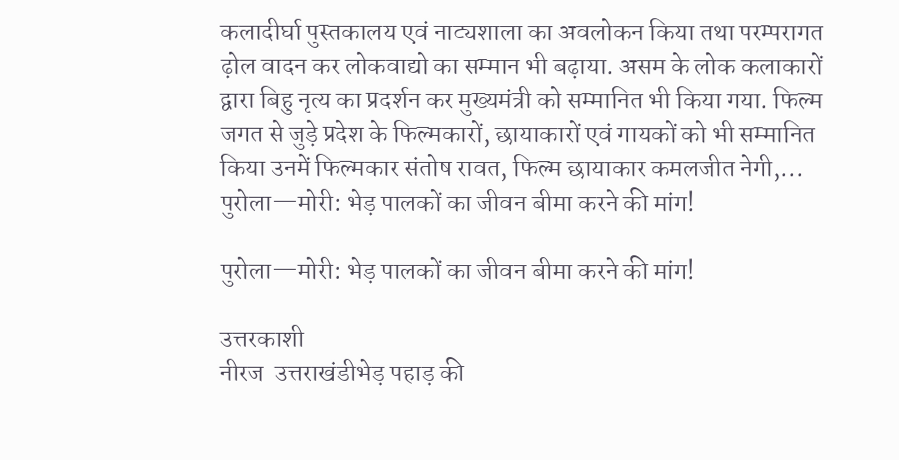कलादीर्घा पुस्तकालय एवं नाट्यशाला का अवलोकन किया तथा परम्परागत ढ़ोल वादन कर लोकवाद्यो का सम्मान भी बढ़ाया. असम के लोक कलाकारों द्वारा बिहु नृत्य का प्रदर्शन कर मुख्यमंत्री को सम्मानित भी किया गया. फिल्म जगत से जुड़े प्रदेश के फिल्मकारों, छायाकारों एवं गायकों को भी सम्मानित किया उनमें फिल्मकार संतोष रावत, फिल्म छायाकार कमलजीत नेगी,...
पुरोला—मोरी: भेड़ पालकों का जीवन बीमा करने की मांग!

पुरोला—मोरी: भेड़ पालकों का जीवन बीमा करने की मांग!

उत्तरकाशी
नीरज  उत्तराखंडीभेड़ पहाड़ की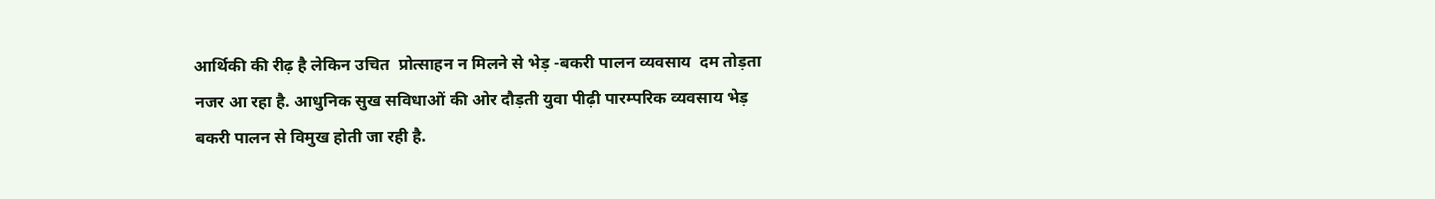आर्थिकी की रीढ़ है लेकिन उचित  प्रोत्साहन न मिलने से भेड़ -बकरी पालन व्यवसाय  दम तोड़ता  नजर आ रहा है. आधुनिक सुख सविधाओं की ओर दौड़ती युवा पीढ़ी पारम्परिक व्यवसाय भेड़ बकरी पालन से विमुख होती जा रही है.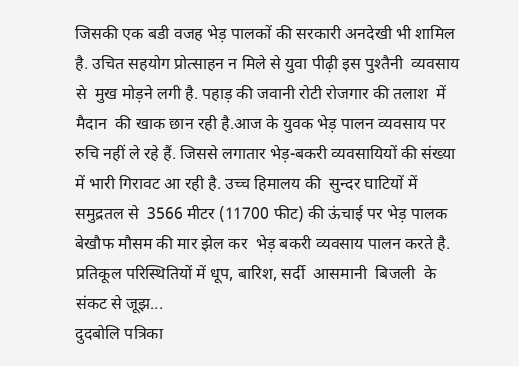जिसकी एक बडी वजह भेड़ पालकों की सरकारी अनदेखी भी शामिल है. उचित सहयोग प्रोत्साहन न मिले से युवा पीढ़ी इस पुश्तैनी  व्यवसाय  से  मुख मोड़ने लगी है. पहाड़ की जवानी रोटी रोजगार की तलाश  में  मैदान  की खाक छान रही है.आज के युवक भेड़ पालन व्यवसाय पर रुचि नहीं ले रहे हैं. जिससे लगातार भेड़-बकरी व्यवसायियों की संख्या में भारी गिरावट आ रही है. उच्च हिमालय की  सुन्दर घाटियों में समुद्रतल से  3566 मीटर (11700 फीट) की ऊंचाई पर भेड़ पालक बेखौफ मौसम की मार झेल कर  भेड़ बकरी व्यवसाय पालन करते है. प्रतिकूल परिस्थितियों में धूप, बारिश, सर्दी  आसमानी  बिजली  के संकट से जूझ...
दुदबोलि पत्रिका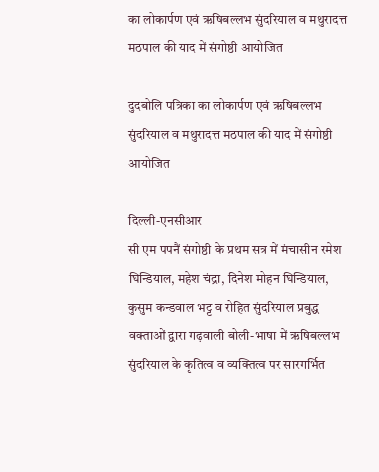का लोकार्पण एवं ऋषिबल्लभ सुंदरियाल व मथुरादत्त मठपाल की याद में संगोष्ठी आयोजित

दुदबोलि पत्रिका का लोकार्पण एवं ऋषिबल्लभ सुंदरियाल व मथुरादत्त मठपाल की याद में संगोष्ठी आयोजित

दिल्ली-एनसीआर
सी एम पपनैं संगोष्ठी के प्रथम सत्र में मंचासीन रमेश घिन्डियाल, महेश चंद्रा, दिनेश मोहन घिन्डियाल, कुसुम कन्डवाल भट्ट व रोहित सुंदरियाल प्रबुद्ध वक्ताओं द्वारा गढ़वाली बोली-भाषा में ऋषिबल्लभ सुंदरियाल के कृतित्व व व्यक्तित्व पर सारगर्भित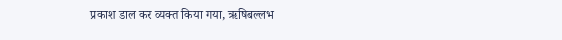प्रकाश डाल कर व्यक्त किया गया, ऋषिबल्लभ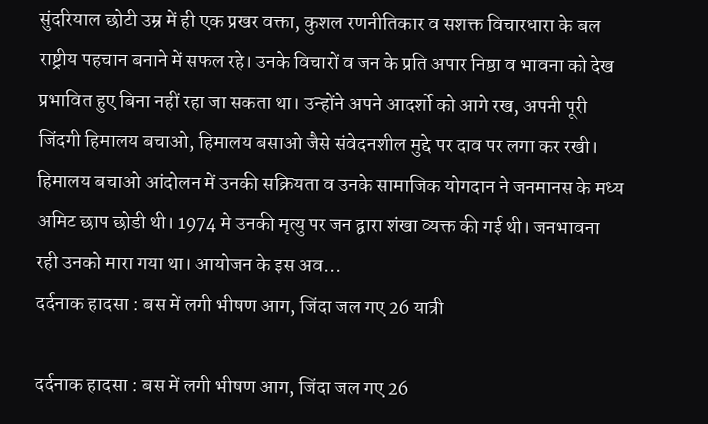सुंदरियाल छोटी उम्र में ही एक प्रखर वक्ता, कुशल रणनीतिकार व सशक्त विचारधारा के बल राष्ट्रीय पहचान बनाने में सफल रहे। उनके विचारों व जन के प्रति अपार निष्ठा व भावना को देख प्रभावित हुए बिना नहीं रहा जा सकता था। उन्होंने अपने आदर्शो को आगे रख, अपनी पूरी जिंदगी हिमालय बचाओ, हिमालय बसाओ जैसे संवेदनशील मुद्दे पर दाव पर लगा कर रखी। हिमालय बचाओ आंदोलन में उनकी सक्रियता व उनके सामाजिक योगदान ने जनमानस के मध्य अमिट छाप छोडी थी। 1974 मे उनकी मृत्यु पर जन द्वारा शंखा व्यक्त की गई थी। जनभावना रही उनको मारा गया था। आयोजन के इस अव...
दर्दनाक हादसा : बस में लगी भीषण आग, जिंदा जल गए 26 यात्री

दर्दनाक हादसा : बस में लगी भीषण आग, जिंदा जल गए 26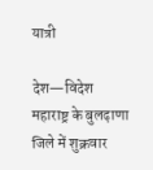यात्री

देश—विदेश
महाराष्ट्र के बुलढ़ाणा जिले में शुक्रवार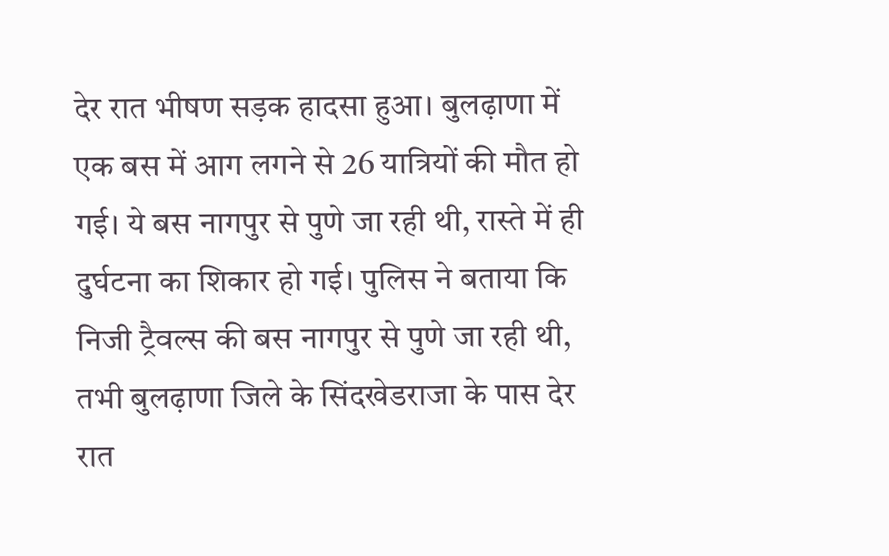देर रात भीषण सड़क हादसा हुआ। बुलढ़ाणा में एक बस में आग लगने से 26 यात्रियों की मौत हो गई। ये बस नागपुर से पुणे जा रही थी, रास्ते में ही दुर्घटना का शिकार हो गई। पुलिस ने बताया कि निजी ट्रैवल्स की बस नागपुर से पुणे जा रही थी, तभी बुलढ़ाणा जिले के सिंदखेडराजा के पास देर रात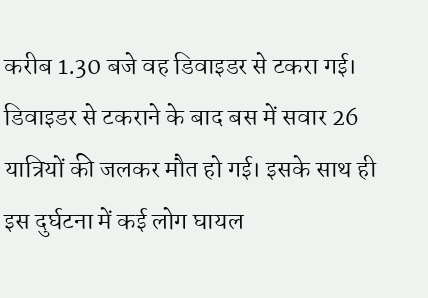करीब 1.30 बजे वह डिवाइडर से टकरा गई। डिवाइडर से टकराने के बाद बस में सवार 26 यात्रियों की जलकर मौत हो गई। इसके साथ ही इस दुर्घटना में कई लोग घायल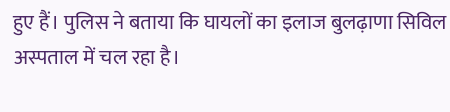हुए हैं। पुलिस ने बताया कि घायलों का इलाज बुलढ़ाणा सिविल अस्पताल में चल रहा है।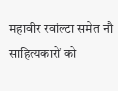महावीर रवांल्टा समेत नौ साहित्यकारों को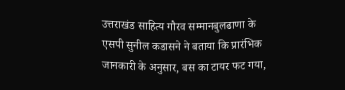उत्तराखंड साहित्य गौरव सम्मानबुलढाणा के एसपी सुनील कडासने ने बताया कि प्रारंभिक जानकारी के अनुसार, बस का टायर फट गया,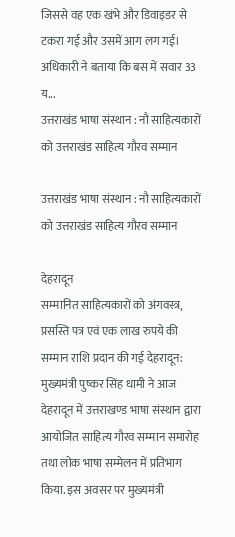जिससे वह एक खंभे और डिवाइडर से टकरा गई और उसमें आग लग गई। अधिकारी ने बताया कि बस में सवार 33 य...
उत्तराखंड भाषा संस्थान : नौ साहित्यकारों को उत्तराखंड साहित्य गौरव सम्मान

उत्तराखंड भाषा संस्थान : नौ साहित्यकारों को उत्तराखंड साहित्य गौरव सम्मान

देहरादून
सम्मानित साहित्यकारों को अंगवस्त्र, प्रसस्ति पत्र एवं एक लाख रुपये की सम्मान राशि प्रदान की गई देहरादून: मुख्यमंत्री पुष्कर सिंह धामी ने आज देहरादून में उत्तराखण्ड भाषा संस्थान द्वारा आयोजित साहित्य गौरव सम्मान समारोह तथा लोक भाषा सम्मेलन में प्रतिभाग किया. इस अवसर पर मुख्यमंत्री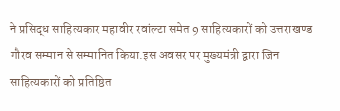ने प्रसिद्ध साहित्यकार महावीर रवांल्टा समेत 9 साहित्यकारों को उत्तराखण्ड गौरव सम्मान से सम्मानित किया.इस अवसर पर मुख्यमंत्री द्वारा जिन साहित्यकारों को प्रतिष्ठित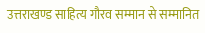उत्तराखण्ड साहित्य गौरव सम्मान से सम्मानित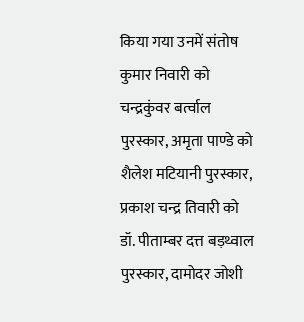किया गया उनमें संतोष कुमार निवारी को चन्द्रकुंवर बर्त्वाल पुरस्कार, अमृता पाण्डे को शैलेश मटियानी पुरस्कार, प्रकाश चन्द्र तिवारी को डॉ. पीताम्बर दत्त बड़थ्वाल पुरस्कार, दामोदर जोशी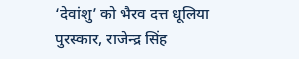‘देवांशु’ को भैरव दत्त धूलिया पुरस्कार, राजेन्द्र सिंह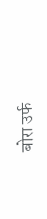बोरा उर्फ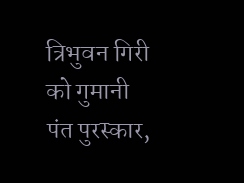त्रिभुवन गिरी को गुमानी पंत पुरस्कार,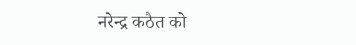नरेन्द्र कठैत को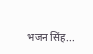भजन सिंह...